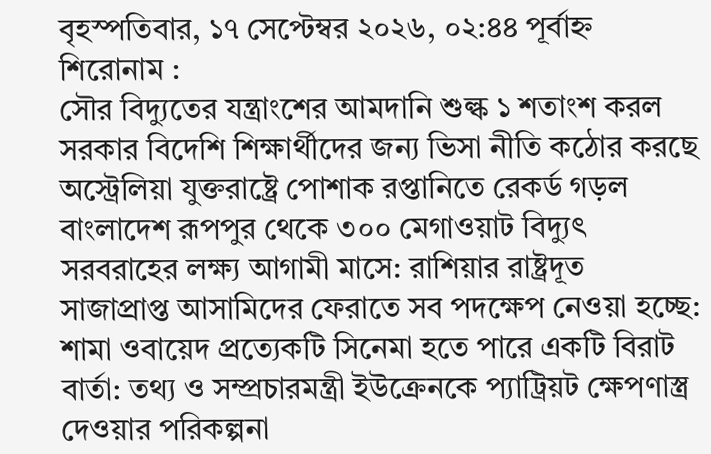বৃহস্পতিবার, ১৭ সেপ্টেম্বর ২০২৬, ০২:৪৪ পূর্বাহ্ন
শিরোনাম :
সৌর বিদ্যুতের যন্ত্রাংশের আমদানি শুল্ক ১ শতাংশ করল সরকার বিদেশি শিক্ষার্থীদের জন্য ভিসা নীতি কঠোর করছে অস্ট্রেলিয়া যুক্তরাষ্ট্রে পোশাক রপ্তানিতে রেকর্ড গড়ল বাংলাদেশ রূপপুর থেকে ৩০০ মেগাওয়াট বিদ্যুৎ সরবরাহের লক্ষ্য আগামী মাসে: রাশিয়ার রাষ্ট্রদূত সাজাপ্রাপ্ত আসামিদের ফেরাতে সব পদক্ষেপ নেওয়া হচ্ছে: শামা ওবায়েদ প্রত্যেকটি সিনেমা হতে পারে একটি বিরাট বার্তা: তথ্য ও সম্প্রচারমন্ত্রী ইউক্রেনকে প্যাট্রিয়ট ক্ষেপণাস্ত্র দেওয়ার পরিকল্পনা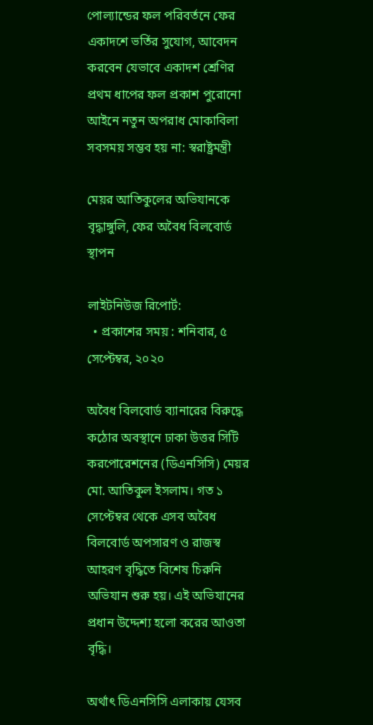পোল্যান্ডের ফল পরিবর্তনে ফের একাদশে ভর্তির সুযোগ, আবেদন করবেন যেভাবে একাদশ শ্রেণির প্রথম ধাপের ফল প্রকাশ পুরোনো আইনে নতুন অপরাধ মোকাবিলা সবসময় সম্ভব হয় না: স্বরাষ্ট্রমন্ত্রী

মেয়র আতিকুলের অভিযানকে বৃদ্ধাঙ্গুলি, ফের অবৈধ বিলবোর্ড স্থাপন

লাইটনিউজ রিপোর্ট:
  • প্রকাশের সময় : শনিবার, ৫ সেপ্টেম্বর, ২০২০

অবৈধ বিলবোর্ড ব্যানারের বিরুদ্ধে কঠোর অবস্থানে ঢাকা উত্তর সিটি করপোরেশনের (ডিএনসিসি) মেয়র মো. আতিকুল ইসলাম। গত ১ সেপ্টেম্বর থেকে এসব অবৈধ বিলবোর্ড অপসারণ ও রাজস্ব আহরণ বৃদ্ধিতে বিশেষ চিরুনি অভিযান শুরু হয়। এই অভিযানের প্রধান উদ্দেশ্য হলো করের আওতা বৃদ্ধি।

অর্থাৎ ডিএনসিসি এলাকায় যেসব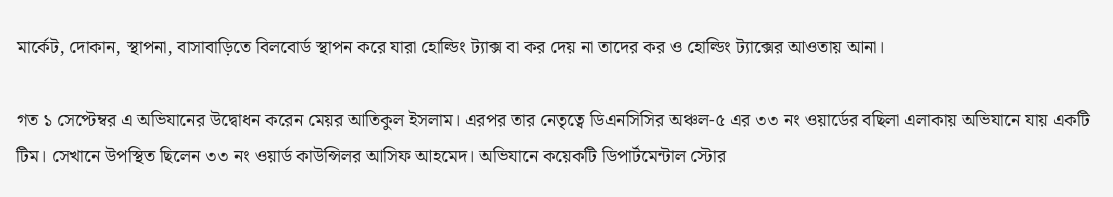মার্কেট, দোকান, স্থাপনা, বাসাবাড়িতে বিলবোর্ড স্থাপন করে যারা হোল্ডিং ট্যাক্স বা কর দেয় না তাদের কর ও হোল্ডিং ট্যাক্সের আওতায় আনা।

গত ১ সেপ্টেম্বর এ অভিযানের উদ্বোধন করেন মেয়র আতিকুল ইসলাম। এরপর তার নেতৃত্বে ডিএনসিসির অঞ্চল-৫ এর ৩৩ নং ওয়ার্ডের বছিলা এলাকায় অভিযানে যায় একটি টিম। সেখানে উপস্থিত ছিলেন ৩৩ নং ওয়ার্ড কাউন্সিলর আসিফ আহমেদ। অভিযানে কয়েকটি ডিপার্টমেন্টাল স্টোর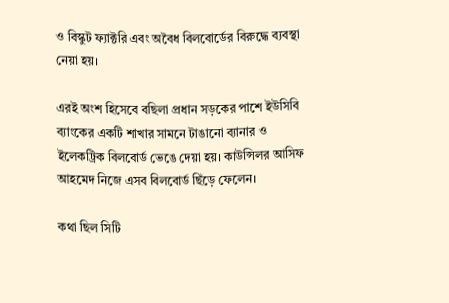ও বিস্কুট ফ্যাক্টরি এবং অবৈধ বিলবোর্ডের বিরুদ্ধে ব্যবস্থা নেয়া হয়।

এরই অংশ হিসেবে বছিলা প্রধান সড়কের পাশে ইউসিবি ব্যাংকের একটি শাখার সামনে টাঙানো ব্যানার ও ইলেকট্রিক বিলবোর্ড ভেঙে দেয়া হয়। কাউন্সিলর আসিফ আহমেদ নিজে এসব বিলবোর্ড ছিঁড়ে ফেলেন।

কথা ছিল সিটি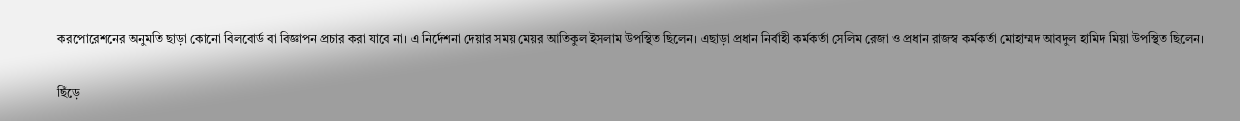করপোরেশনের অনুমতি ছাড়া কোনো বিলবোর্ড বা বিজ্ঞাপন প্রচার করা যাবে না। এ নির্দেশনা দেয়ার সময় মেয়র আতিকুল ইসলাম উপস্থিত ছিলেন। এছাড়া প্রধান নির্বাহী কর্মকর্তা সেলিম রেজা ও প্রধান রাজস্ব কর্মকর্তা মোহাম্মদ আবদুল হামিদ মিয়া উপস্থিত ছিলেন।

ছিঁড়ে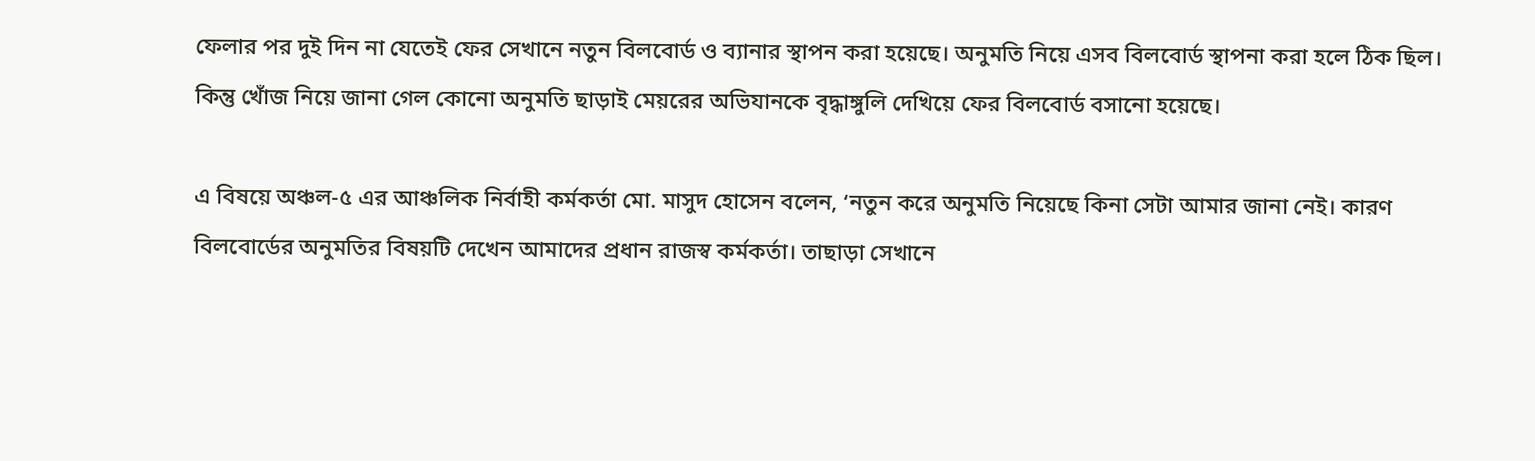ফেলার পর দুই দিন না যেতেই ফের সেখানে নতুন বিলবোর্ড ও ব্যানার স্থাপন করা হয়েছে। অনুমতি নিয়ে এসব বিলবোর্ড স্থাপনা করা হলে ঠিক ছিল। কিন্তু খোঁজ নিয়ে জানা গেল কোনো অনুমতি ছাড়াই মেয়রের অভিযানকে বৃদ্ধাঙ্গুলি দেখিয়ে ফের বিলবোর্ড বসানো হয়েছে।

এ বিষয়ে অঞ্চল-৫ এর আঞ্চলিক নির্বাহী কর্মকর্তা মো. মাসুদ হোসেন বলেন, ‘নতুন করে অনুমতি নিয়েছে কিনা সেটা আমার জানা নেই। কারণ বিলবোর্ডের অনুমতির বিষয়টি দেখেন আমাদের প্রধান রাজস্ব কর্মকর্তা। তাছাড়া সেখানে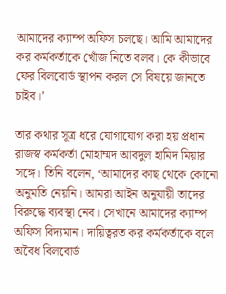আমাদের ক্যাম্প অফিস চলছে। আমি আমাদের কর কর্মকর্তাকে খোঁজ নিতে বলব। কে কীভাবে ফের বিলবোর্ড স্থাপন করল সে বিষয়ে জানতে চাইব।’

তার কথার সূত্র ধরে যোগাযোগ করা হয় প্রধান রাজস্ব কর্মকর্তা মোহাম্মদ আবদুল হামিদ মিয়ার সঙ্গে। তিনি বলেন, ‘আমাদের কাছ থেকে কোনো অনুমতি নেয়নি। আমরা আইন অনুযায়ী তাদের বিরুদ্ধে ব্যবস্থা নেব। সেখানে আমাদের ক্যাম্প অফিস বিদ্যমান। দায়িত্বরত কর কর্মকর্তাকে বলে অবৈধ বিলবোর্ড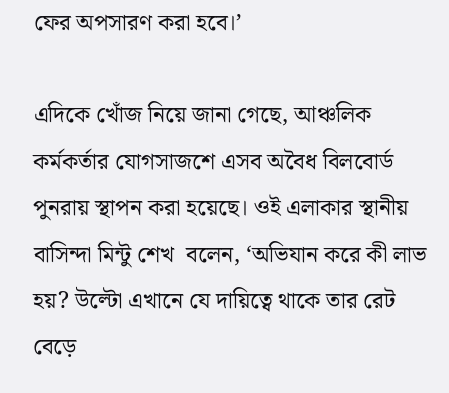ফের অপসারণ করা হবে।’

এদিকে খোঁজ নিয়ে জানা গেছে, আঞ্চলিক কর্মকর্তার যোগসাজশে এসব অবৈধ বিলবোর্ড পুনরায় স্থাপন করা হয়েছে। ওই এলাকার স্থানীয় বাসিন্দা মিন্টু শেখ  বলেন, ‘অভিযান করে কী লাভ হয়? উল্টো এখানে যে দায়িত্বে থাকে তার রেট বেড়ে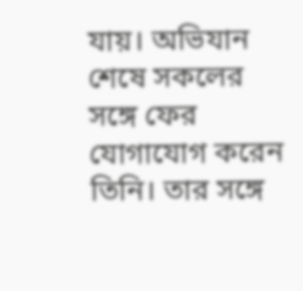যায়। অভিযান শেষে সকলের সঙ্গে ফের যোগাযোগ করেন তিনি। তার সঙ্গে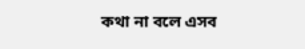কথা না বলে এসব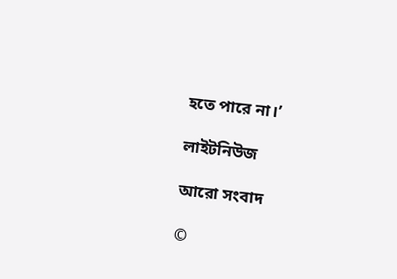হতে পারে না।’

লাইটনিউজ

আরো সংবাদ

©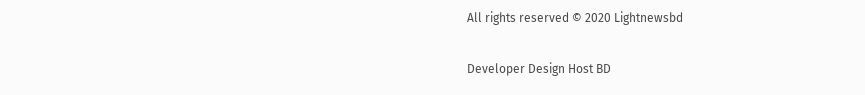All rights reserved © 2020 Lightnewsbd

Developer Design Host BD